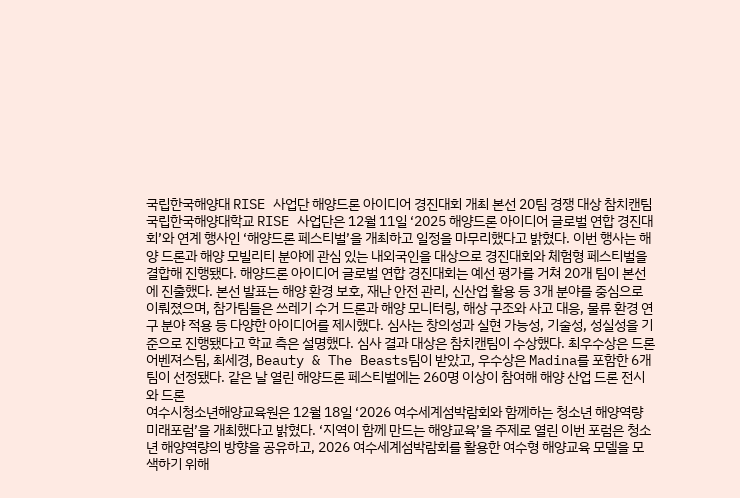국립한국해양대 RISE 사업단 해양드론 아이디어 경진대회 개최 본선 20팀 경쟁 대상 참치캔팀 국립한국해양대학교 RISE 사업단은 12월 11일 ‘2025 해양드론 아이디어 글로벌 연합 경진대회’와 연계 행사인 ‘해양드론 페스티벌’을 개최하고 일정을 마무리했다고 밝혔다. 이번 행사는 해양 드론과 해양 모빌리티 분야에 관심 있는 내외국인을 대상으로 경진대회와 체험형 페스티벌을 결합해 진행됐다. 해양드론 아이디어 글로벌 연합 경진대회는 예선 평가를 거쳐 20개 팀이 본선에 진출했다. 본선 발표는 해양 환경 보호, 재난 안전 관리, 신산업 활용 등 3개 분야를 중심으로 이뤄졌으며, 참가팀들은 쓰레기 수거 드론과 해양 모니터링, 해상 구조와 사고 대응, 물류 환경 연구 분야 적용 등 다양한 아이디어를 제시했다. 심사는 창의성과 실현 가능성, 기술성, 성실성을 기준으로 진행됐다고 학교 측은 설명했다. 심사 결과 대상은 참치캔팀이 수상했다. 최우수상은 드론 어벤져스팀, 최세경, Beauty & The Beasts팀이 받았고, 우수상은 Madina를 포함한 6개 팀이 선정됐다. 같은 날 열린 해양드론 페스티벌에는 260명 이상이 참여해 해양 산업 드론 전시와 드론
여수시청소년해양교육원은 12월 18일 ‘2026 여수세계섬박람회와 함께하는 청소년 해양역량 미래포럼’을 개최했다고 밝혔다. ‘지역이 함께 만드는 해양교육’을 주제로 열린 이번 포럼은 청소년 해양역량의 방향을 공유하고, 2026 여수세계섬박람회를 활용한 여수형 해양교육 모델을 모색하기 위해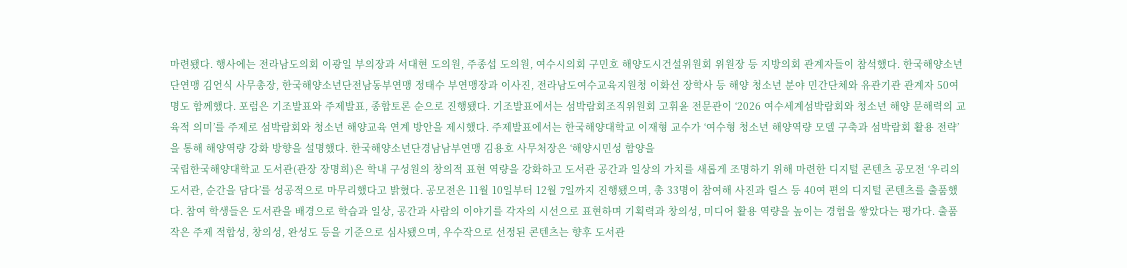마련됐다. 행사에는 전라남도의회 이광일 부의장과 서대현 도의원, 주종섭 도의원, 여수시의회 구민호 해양도시건설위원회 위원장 등 지방의회 관계자들이 참석했다. 한국해양소년단연맹 김언식 사무총장, 한국해양소년단전남동부연맹 정태수 부연맹장과 이사진, 전라남도여수교육지원청 이화선 장학사 등 해양 청소년 분야 민간단체와 유관기관 관계자 50여 명도 함께했다. 포럼은 기조발표와 주제발표, 종합토론 순으로 진행됐다. 기조발표에서는 섬박람회조직위원회 고휘윤 전문관이 ‘2026 여수세계섬박람회와 청소년 해양 문해력의 교육적 의미’를 주제로 섬박람회와 청소년 해양교육 연계 방안을 제시했다. 주제발표에서는 한국해양대학교 이재형 교수가 ‘여수형 청소년 해양역량 모델 구축과 섬박람회 활용 전략’을 통해 해양역량 강화 방향을 설명했다. 한국해양소년단경남남부연맹 김용호 사무처장은 ‘해양시민성 함양을
국립한국해양대학교 도서관(관장 장명희)은 학내 구성원의 창의적 표현 역량을 강화하고 도서관 공간과 일상의 가치를 새롭게 조명하기 위해 마련한 디지털 콘텐츠 공모전 ‘우리의 도서관, 순간을 담다’를 성공적으로 마무리했다고 밝혔다. 공모전은 11월 10일부터 12월 7일까지 진행됐으며, 총 33명이 참여해 사진과 릴스 등 40여 편의 디지털 콘텐츠를 출품했다. 참여 학생들은 도서관을 배경으로 학습과 일상, 공간과 사람의 이야기를 각자의 시선으로 표현하며 기획력과 창의성, 미디어 활용 역량을 높이는 경험을 쌓았다는 평가다. 출품작은 주제 적합성, 창의성, 완성도 등을 기준으로 심사됐으며, 우수작으로 선정된 콘텐츠는 향후 도서관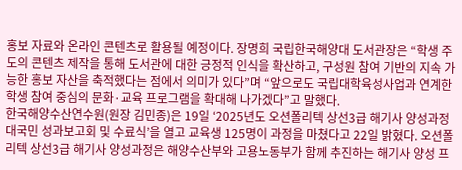홍보 자료와 온라인 콘텐츠로 활용될 예정이다. 장명희 국립한국해양대 도서관장은 “학생 주도의 콘텐츠 제작을 통해 도서관에 대한 긍정적 인식을 확산하고, 구성원 참여 기반의 지속 가능한 홍보 자산을 축적했다는 점에서 의미가 있다”며 “앞으로도 국립대학육성사업과 연계한 학생 참여 중심의 문화·교육 프로그램을 확대해 나가겠다”고 말했다.
한국해양수산연수원(원장 김민종)은 19일 ‘2025년도 오션폴리텍 상선3급 해기사 양성과정 대국민 성과보고회 및 수료식’을 열고 교육생 125명이 과정을 마쳤다고 22일 밝혔다. 오션폴리텍 상선3급 해기사 양성과정은 해양수산부와 고용노동부가 함께 추진하는 해기사 양성 프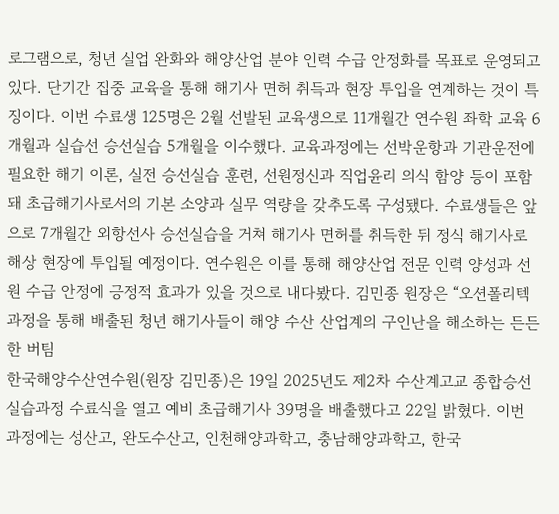로그램으로, 청년 실업 완화와 해양산업 분야 인력 수급 안정화를 목표로 운영되고 있다. 단기간 집중 교육을 통해 해기사 면허 취득과 현장 투입을 연계하는 것이 특징이다. 이번 수료생 125명은 2월 선발된 교육생으로 11개월간 연수원 좌학 교육 6개월과 실습선 승선실습 5개월을 이수했다. 교육과정에는 선박운항과 기관운전에 필요한 해기 이론, 실전 승선실습 훈련, 선원정신과 직업윤리 의식 함양 등이 포함돼 초급해기사로서의 기본 소양과 실무 역량을 갖추도록 구성됐다. 수료생들은 앞으로 7개월간 외항선사 승선실습을 거쳐 해기사 면허를 취득한 뒤 정식 해기사로 해상 현장에 투입될 예정이다. 연수원은 이를 통해 해양산업 전문 인력 양성과 선원 수급 안정에 긍정적 효과가 있을 것으로 내다봤다. 김민종 원장은 “오션폴리텍 과정을 통해 배출된 청년 해기사들이 해양 수산 산업계의 구인난을 해소하는 든든한 버팀
한국해양수산연수원(원장 김민종)은 19일 2025년도 제2차 수산계고교 종합승선실습과정 수료식을 열고 예비 초급해기사 39명을 배출했다고 22일 밝혔다. 이번 과정에는 성산고, 완도수산고, 인천해양과학고, 충남해양과학고, 한국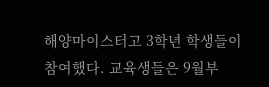해양마이스터고 3학년 학생들이 참여했다. 교육생들은 9월부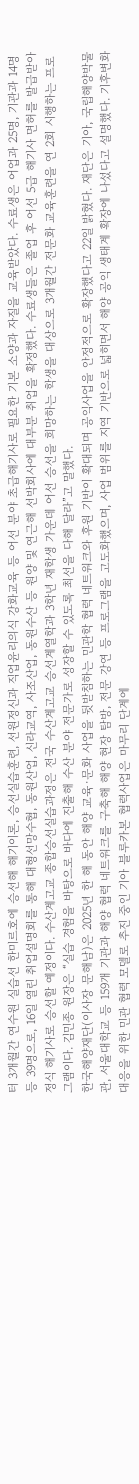터 3개월간 연수원 실습선 한미르호에 승선해 해기이론, 승선실습훈련, 선원정신과 직업윤리의식 강화교육 등 어선 분야 초급해기사로 필요한 기본 소양과 자질을 교육받았다. 수료생은 어업과 25명, 기관과 14명 등 39명으로, 16일 열린 취업설명회를 통해 대형선망수협, 동원산업, 신라교역, 사조산업, 동원수산 등 원양 및 연근해 선박회사에 대부분 취업을 확정했다. 수료생들은 졸업 후 어선 5급 해기사 면허를 발급받아 정식 해기사로 승선할 예정이다. 수산계고교 종합승선실습과정은 전국 수산계고교 승선계열학과 3학년 재학생 가운데 어선 승선을 희망하는 학생을 대상으로 3개월간 전문화 교육훈련을 연 2회 시행하는 프로그램이다. 김민종 원장은 “실습 경험을 바탕으로 바다에 진출해 수산 분야 전문가로 성장할 수 있도록 최선을 다해 달라”고 말했다.
한국해양재단(이사장 문해남)은 2025년 한 해 동안 해양 교육·문화 사업을 뒷받침하는 민관학 협력 네트워크와 후원 기반이 확대되며 공익사업을 안정적으로 확장했다고 22일 밝혔다. 재단은 기아, 국립해양박물관, 서울대학교 등 159개 기관과 해양 협력 네트워크를 구축해 해양 현장 탐방, 전문 강연 등 프로그램을 고도화했으며, 사업 범위를 지역 기반으로 넓히면서 해양 공익 생태계 확장에 나섰다고 설명했다. 기후변화 대응을 위한 민관 협력 모델로 추진 중인 기아 블루카본 협력사업은 마무리 단계에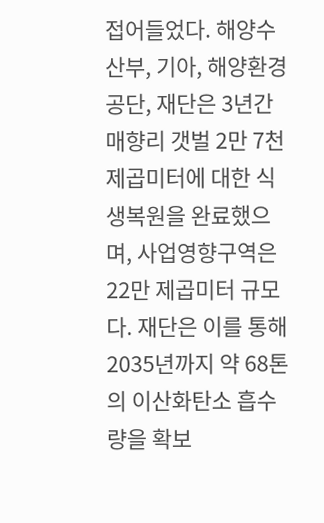접어들었다. 해양수산부, 기아, 해양환경공단, 재단은 3년간 매향리 갯벌 2만 7천 제곱미터에 대한 식생복원을 완료했으며, 사업영향구역은 22만 제곱미터 규모다. 재단은 이를 통해 2035년까지 약 68톤의 이산화탄소 흡수량을 확보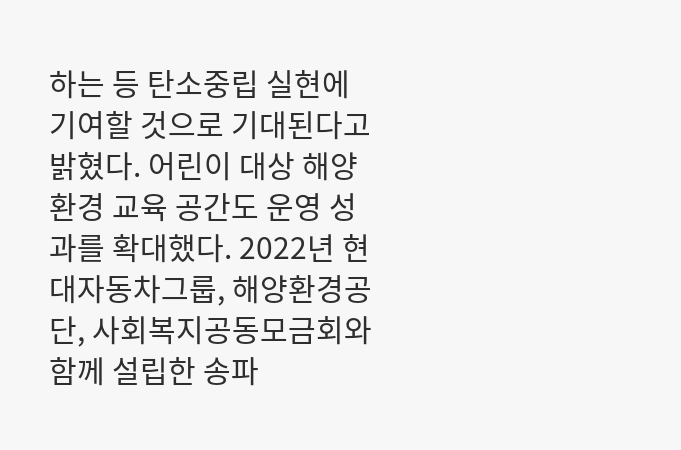하는 등 탄소중립 실현에 기여할 것으로 기대된다고 밝혔다. 어린이 대상 해양환경 교육 공간도 운영 성과를 확대했다. 2022년 현대자동차그룹, 해양환경공단, 사회복지공동모금회와 함께 설립한 송파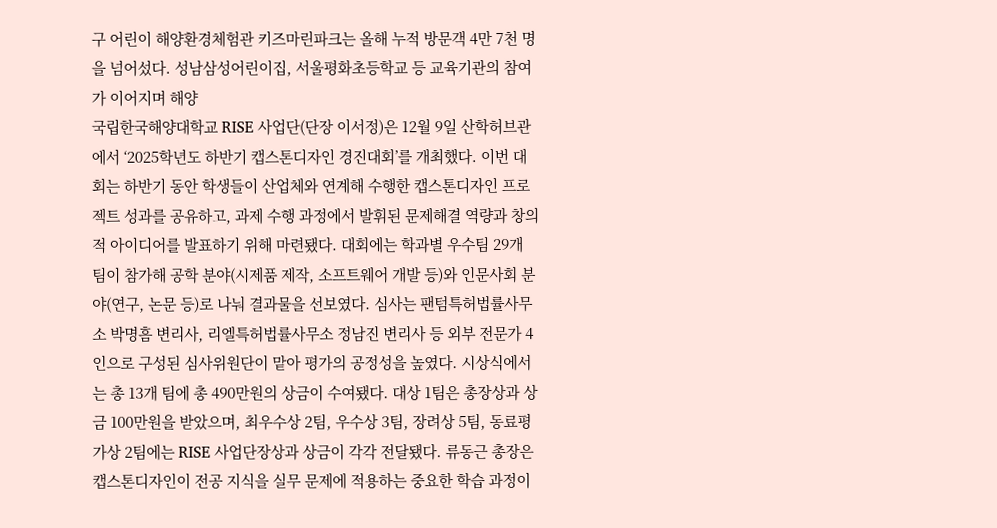구 어린이 해양환경체험관 키즈마린파크는 올해 누적 방문객 4만 7천 명을 넘어섰다. 성남삼성어린이집, 서울평화초등학교 등 교육기관의 참여가 이어지며 해양
국립한국해양대학교 RISE 사업단(단장 이서정)은 12월 9일 산학허브관에서 ‘2025학년도 하반기 캡스톤디자인 경진대회’를 개최했다. 이번 대회는 하반기 동안 학생들이 산업체와 연계해 수행한 캡스톤디자인 프로젝트 성과를 공유하고, 과제 수행 과정에서 발휘된 문제해결 역량과 창의적 아이디어를 발표하기 위해 마련됐다. 대회에는 학과별 우수팀 29개 팀이 참가해 공학 분야(시제품 제작, 소프트웨어 개발 등)와 인문사회 분야(연구, 논문 등)로 나눠 결과물을 선보였다. 심사는 팬텀특허법률사무소 박명흠 변리사, 리엘특허법률사무소 정남진 변리사 등 외부 전문가 4인으로 구성된 심사위원단이 맡아 평가의 공정성을 높였다. 시상식에서는 총 13개 팀에 총 490만원의 상금이 수여됐다. 대상 1팀은 총장상과 상금 100만원을 받았으며, 최우수상 2팀, 우수상 3팀, 장려상 5팀, 동료평가상 2팀에는 RISE 사업단장상과 상금이 각각 전달됐다. 류동근 총장은 캡스톤디자인이 전공 지식을 실무 문제에 적용하는 중요한 학습 과정이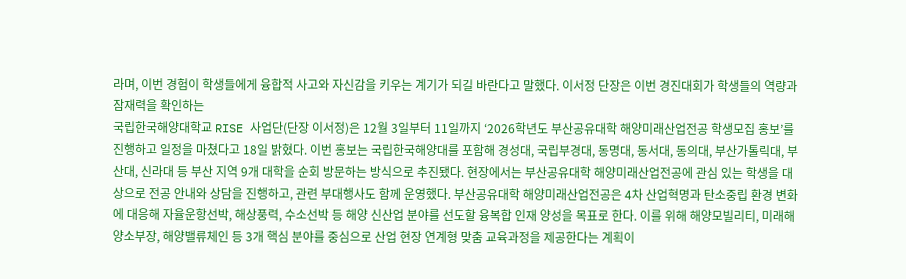라며, 이번 경험이 학생들에게 융합적 사고와 자신감을 키우는 계기가 되길 바란다고 말했다. 이서정 단장은 이번 경진대회가 학생들의 역량과 잠재력을 확인하는
국립한국해양대학교 RISE 사업단(단장 이서정)은 12월 3일부터 11일까지 ‘2026학년도 부산공유대학 해양미래산업전공 학생모집 홍보’를 진행하고 일정을 마쳤다고 18일 밝혔다. 이번 홍보는 국립한국해양대를 포함해 경성대, 국립부경대, 동명대, 동서대, 동의대, 부산가톨릭대, 부산대, 신라대 등 부산 지역 9개 대학을 순회 방문하는 방식으로 추진됐다. 현장에서는 부산공유대학 해양미래산업전공에 관심 있는 학생을 대상으로 전공 안내와 상담을 진행하고, 관련 부대행사도 함께 운영했다. 부산공유대학 해양미래산업전공은 4차 산업혁명과 탄소중립 환경 변화에 대응해 자율운항선박, 해상풍력, 수소선박 등 해양 신산업 분야를 선도할 융복합 인재 양성을 목표로 한다. 이를 위해 해양모빌리티, 미래해양소부장, 해양밸류체인 등 3개 핵심 분야를 중심으로 산업 현장 연계형 맞춤 교육과정을 제공한다는 계획이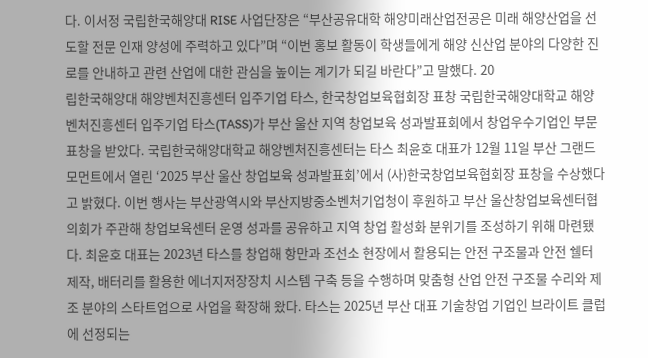다. 이서정 국립한국해양대 RISE 사업단장은 “부산공유대학 해양미래산업전공은 미래 해양산업을 선도할 전문 인재 양성에 주력하고 있다”며 “이번 홍보 활동이 학생들에게 해양 신산업 분야의 다양한 진로를 안내하고 관련 산업에 대한 관심을 높이는 계기가 되길 바란다”고 말했다. 20
립한국해양대 해양벤처진흥센터 입주기업 타스, 한국창업보육협회장 표창 국립한국해양대학교 해양벤처진흥센터 입주기업 타스(TASS)가 부산 울산 지역 창업보육 성과발표회에서 창업우수기업인 부문 표창을 받았다. 국립한국해양대학교 해양벤처진흥센터는 타스 최윤호 대표가 12월 11일 부산 그랜드모먼트에서 열린 ‘2025 부산 울산 창업보육 성과발표회’에서 (사)한국창업보육협회장 표창을 수상했다고 밝혔다. 이번 행사는 부산광역시와 부산지방중소벤처기업청이 후원하고 부산 울산창업보육센터협의회가 주관해 창업보육센터 운영 성과를 공유하고 지역 창업 활성화 분위기를 조성하기 위해 마련됐다. 최윤호 대표는 2023년 타스를 창업해 항만과 조선소 현장에서 활용되는 안전 구조물과 안전 쉘터 제작, 배터리를 활용한 에너지저장장치 시스템 구축 등을 수행하며 맞춤형 산업 안전 구조물 수리와 제조 분야의 스타트업으로 사업을 확장해 왔다. 타스는 2025년 부산 대표 기술창업 기업인 브라이트 클럽에 선정되는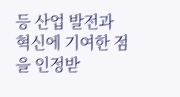등 산업 발전과 혁신에 기여한 점을 인정받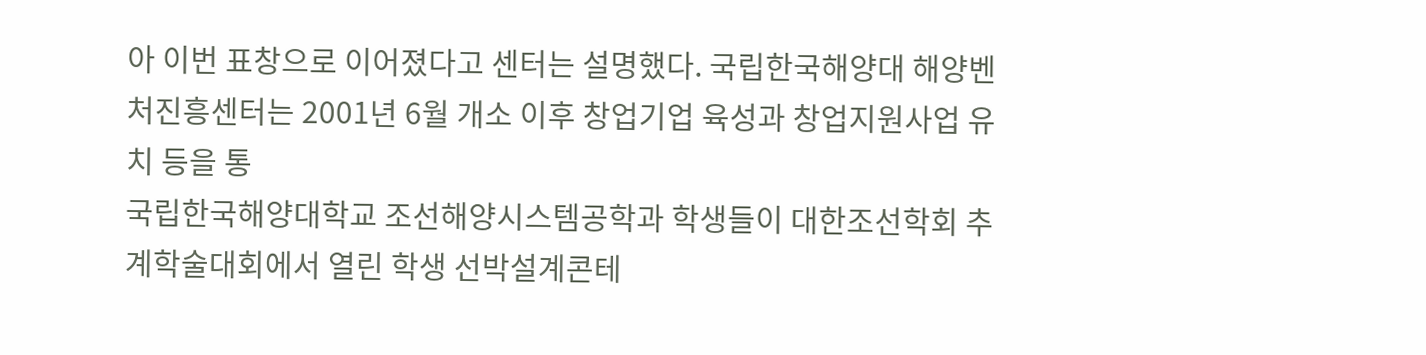아 이번 표창으로 이어졌다고 센터는 설명했다. 국립한국해양대 해양벤처진흥센터는 2001년 6월 개소 이후 창업기업 육성과 창업지원사업 유치 등을 통
국립한국해양대학교 조선해양시스템공학과 학생들이 대한조선학회 추계학술대회에서 열린 학생 선박설계콘테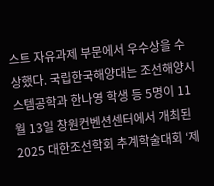스트 자유과제 부문에서 우수상을 수상했다. 국립한국해양대는 조선해양시스템공학과 한나영 학생 등 5명이 11월 13일 창원컨벤션센터에서 개최된 2025 대한조선학회 추계학술대회 ‘제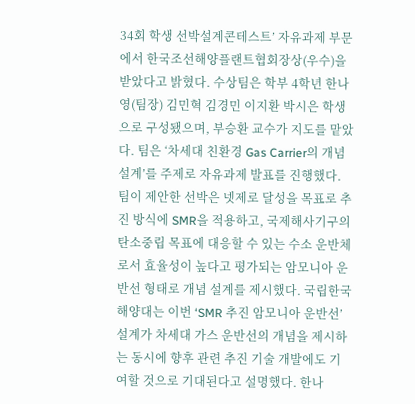34회 학생 선박설계콘테스트’ 자유과제 부문에서 한국조선해양플랜트협회장상(우수)을 받았다고 밝혔다. 수상팀은 학부 4학년 한나영(팀장) 김민혁 김경민 이지환 박시은 학생으로 구성됐으며, 부승환 교수가 지도를 맡았다. 팀은 ‘차세대 친환경 Gas Carrier의 개념 설계’를 주제로 자유과제 발표를 진행했다. 팀이 제안한 선박은 넷제로 달성을 목표로 추진 방식에 SMR을 적용하고, 국제해사기구의 탄소중립 목표에 대응할 수 있는 수소 운반체로서 효율성이 높다고 평가되는 암모니아 운반선 형태로 개념 설계를 제시했다. 국립한국해양대는 이번 ‘SMR 추진 암모니아 운반선’ 설계가 차세대 가스 운반선의 개념을 제시하는 동시에 향후 관련 추진 기술 개발에도 기여할 것으로 기대된다고 설명했다. 한나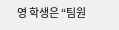영 학생은 “팀원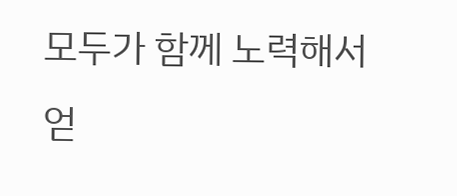모두가 함께 노력해서 얻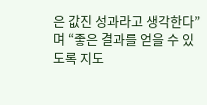은 값진 성과라고 생각한다”며 “좋은 결과를 얻을 수 있도록 지도